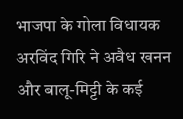भाजपा के गोला विधायक अरविंद गिरि ने अवैध खनन और बालू-मिट्टी के कई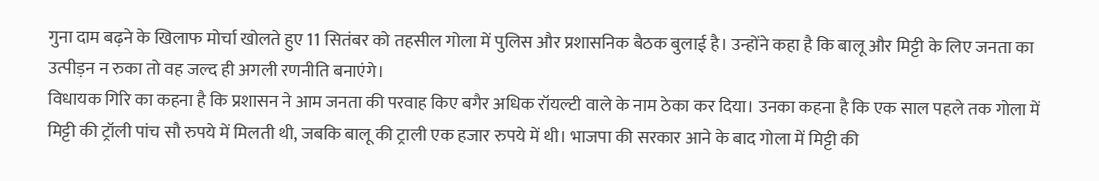गुना दाम बढ़ने के खिलाफ मोर्चा खोलते हुए 11 सितंबर को तहसील गोला में पुलिस और प्रशासनिक बैठक बुलाई है। उन्होंने कहा है कि बालू और मिट्टी के लिए जनता का उत्पीड़न न रुका तो वह जल्द ही अगली रणनीति बनाएंगे।
विधायक गिरि का कहना है कि प्रशासन ने आम जनता की परवाह किए बगैर अधिक रॉयल्टी वाले के नाम ठेका कर दिया। उनका कहना है कि एक साल पहले तक गोला में मिट्टी की ट्रॉली पांच सौ रुपये में मिलती थी, जबकि बालू की ट्राली एक हजार रुपये में थी। भाजपा की सरकार आने के बाद गोला में मिट्टी की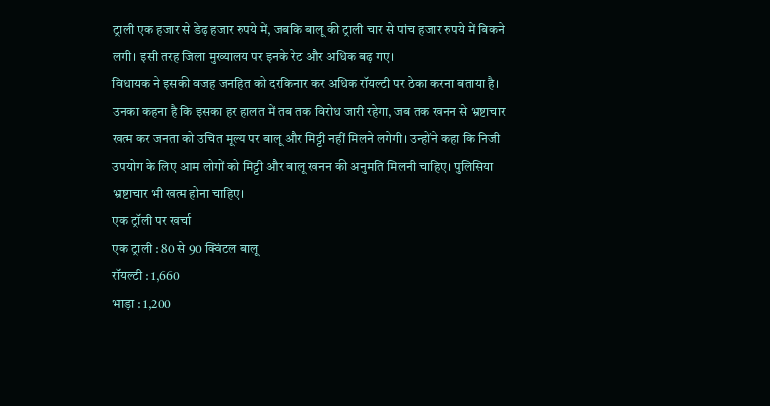ट्राली एक हजार से डेढ़ हजार रुपये में, जबकि बालू की ट्राली चार से पांच हजार रुपये में बिकने लगी। इसी तरह जिला मुख्यालय पर इनके रेट और अधिक बढ़ गए।
विधायक ने इसकी वजह जनहित को दरकिनार कर अधिक रॉयल्टी पर ठेका करना बताया है। उनका कहना है कि इसका हर हालत में तब तक विरोध जारी रहेगा, जब तक खनन से भ्रष्टाचार खत्म कर जनता को उचित मूल्य पर बालू और मिट्टी नहीं मिलने लगेगी। उन्होंने कहा कि निजी उपयोग के लिए आम लोगों को मिट्टी और बालू खनन की अनुमति मिलनी चाहिए। पुलिसिया भ्रष्टाचार भी खत्म होना चाहिए।
एक ट्रॉली पर खर्चा
एक ट्राली : 80 से 90 क्विंटल बालू
रॉयल्टी : 1,660
भाड़ा : 1,200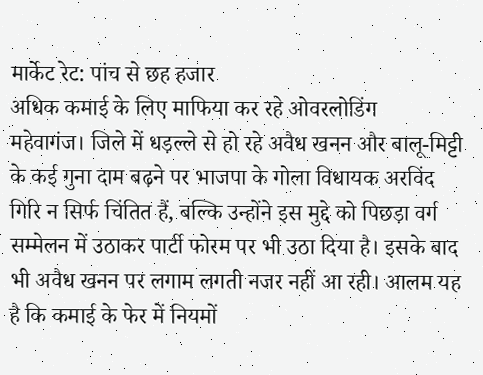मार्केट रेट: पांच से छह हजार
अधिक कमाई के लिए माफिया कर रहे ओवरलोडिंग
महेवागंज। जिले में धड़ल्ले से हो रहे अवैध खनन और बालू-मिट्टी के कई गुना दाम बढ़ने पर भाजपा के गोला विधायक अरविंद गिरि न सिर्फ चिंतित हैं, बल्कि उन्होंने इस मुद्दे को पिछड़ा वर्ग सम्मेलन में उठाकर पार्टी फोरम पर भी उठा दिया है। इसके बाद भी अवैध खनन पर लगाम लगती नजर नहीं आ रही। आलम यह है कि कमाई के फेर में नियमों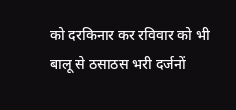को दरकिनार कर रविवार को भी बालू से ठसाठस भरी दर्जनों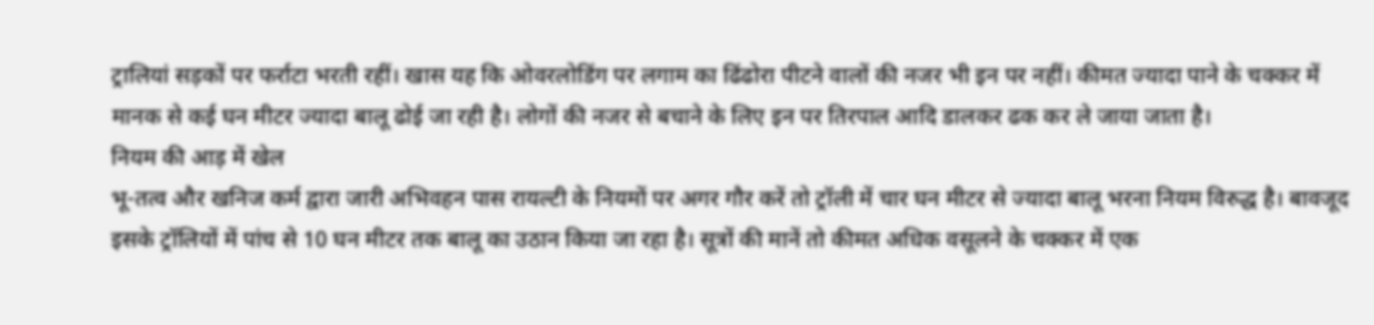ट्रालियां सड़कों पर फर्राटा भरती रहीं। खास यह कि ओवरलोडिंग पर लगाम का ढिंढोरा पीटने वालों की नजर भी इन पर नहीं। कीमत ज्यादा पाने के चक्कर में मानक से कई घन मीटर ज्यादा बालू ढोई जा रही है। लोगों की नजर से बचाने के लिए इन पर तिरपाल आदि डालकर ढक कर ले जाया जाता है।
नियम की आड़ में खेल
भू-तत्व और खनिज कर्म द्वारा जारी अभिवहन पास रायल्टी के नियमों पर अगर गौर करें तो ट्रॉली में चार घन मीटर से ज्यादा बालू भरना नियम विरुद्ध है। बावजूद इसके ट्रॉलियों में पांच से 10 घन मीटर तक बालू का उठान किया जा रहा है। सूत्रों की मानें तो कीमत अधिक वसूलने के चक्कर में एक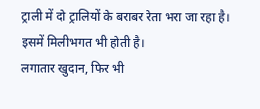ट्राली में दो ट्रालियों के बराबर रेता भरा जा रहा है। इसमें मिलीभगत भी होती है।
लगातार खुदान, फिर भी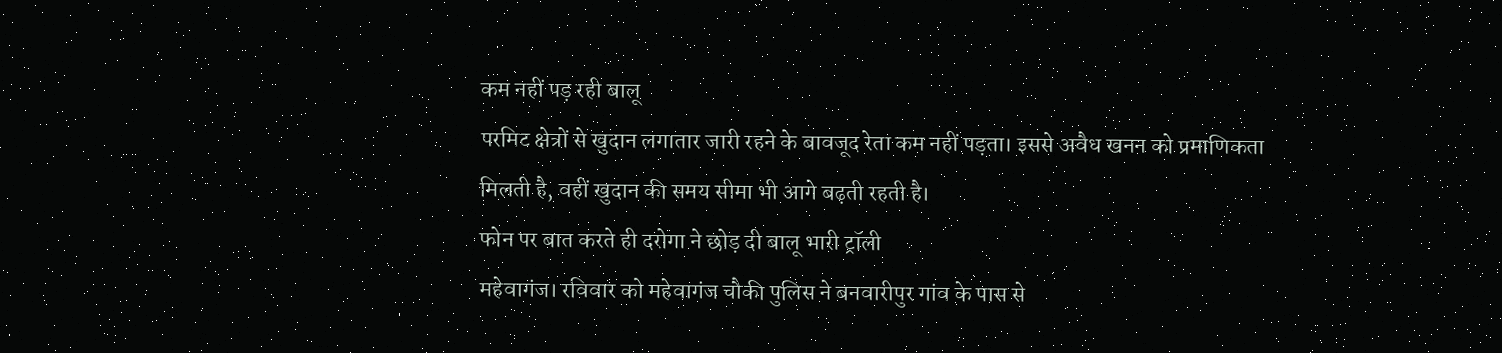कम नहीं पड़ रही बालू
परमिट क्षेत्रों से खुदान लगातार जारी रहने के बावजूद रेता कम नहीं पड़ता। इससे अवैध खनन को प्रमाणिकता मिलती है, वहीं खुदान की समय सीमा भी आगे बढ़ती रहती है।
फोन पर बात करते ही दरोगा ने छोड़ दी बालू भारी ट्रॉली
महेवागंज। रविवार को महेवागंज चौकी पुलिस ने बनवारीपुर गांव के पास से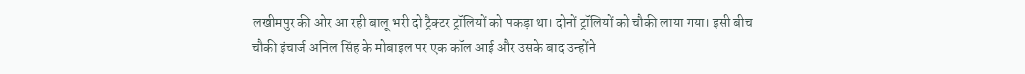लखीमपुर की ओर आ रही बालू भरी दो ट्रैक्टर ट्रॉलियों को पकड़ा था। दोनों ट्रॉलियों को चौकी लाया गया। इसी बीच चौकी इंचार्ज अनिल सिंह के मोबाइल पर एक कॉल आई और उसके बाद उन्होंने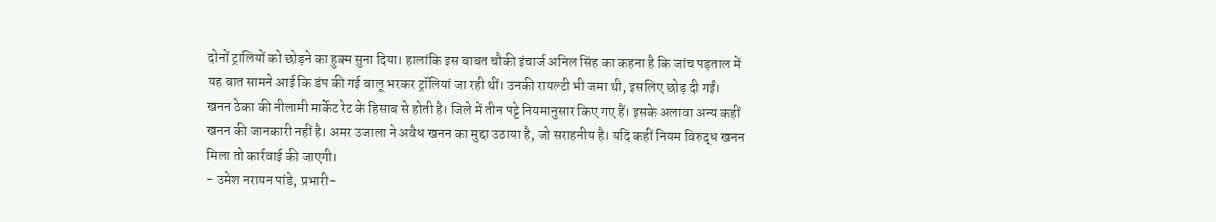दोनों ट्रालियों को छोड़ने का हुक्म सुना दिया। हालांकि इस बाबत चौकी इंचार्ज अनिल सिंह का कहना है कि जांच पड़ताल में यह बात सामने आई कि डंप की गई बालू भरकर ट्रॉलियां जा रही थीं। उनकी रायल्टी भी जमा थी, इसलिए छोड़ दी गईं।
खनन ठेका की नीलामी मार्केट रेट के हिसाब से होती है। जिले में तीन पट्टे नियमानुसार किए गए हैं। इसके अलावा अन्य कहीं खनन की जानकारी नहीं है। अमर उजाला ने अवैध खनन का मुद्दा उठाया है, जो सराहनीय है। यदि कहीं नियम विरुद्ध खनन मिला तो कार्रवाई की जाएगी।
- उमेश नरायन पांडे, प्रभारी-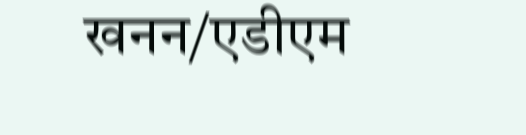खनन/एडीएम